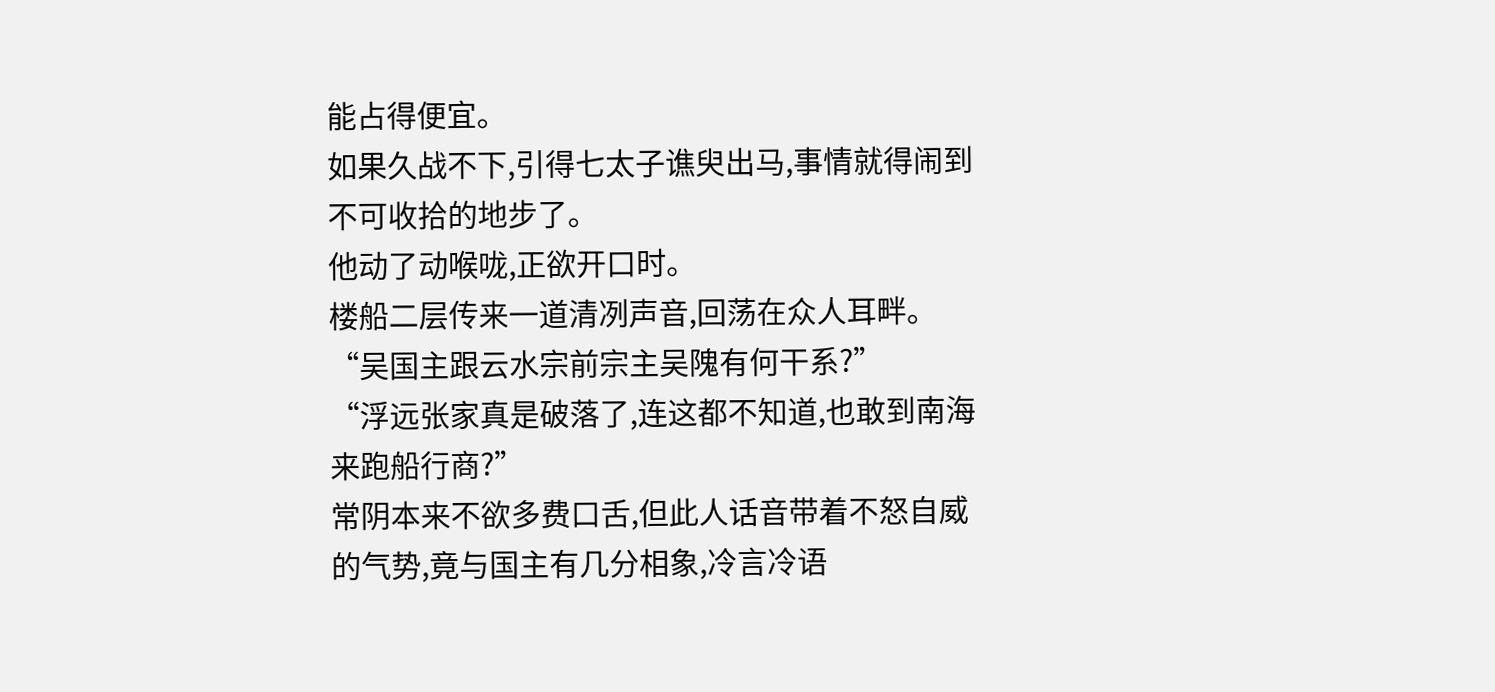能占得便宜。
如果久战不下,引得七太子谯臾出马,事情就得闹到不可收拾的地步了。
他动了动喉咙,正欲开口时。
楼船二层传来一道清冽声音,回荡在众人耳畔。
“吴国主跟云水宗前宗主吴隗有何干系?”
“浮远张家真是破落了,连这都不知道,也敢到南海来跑船行商?”
常阴本来不欲多费口舌,但此人话音带着不怒自威的气势,竟与国主有几分相象,冷言冷语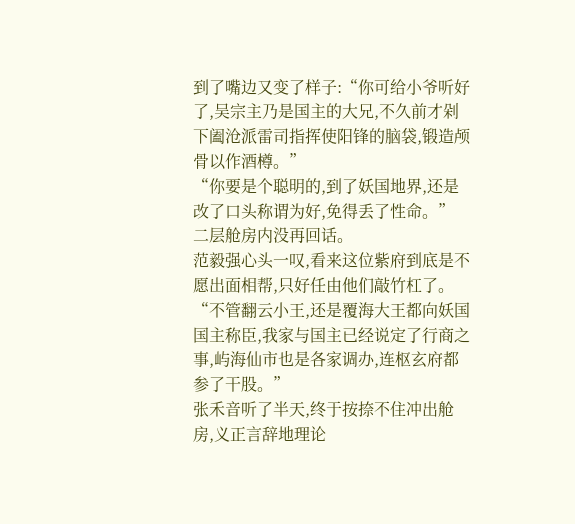到了嘴边又变了样子:“你可给小爷听好了,吴宗主乃是国主的大兄,不久前才剁下阖沧派雷司指挥使阳锋的脑袋,锻造颅骨以作酒樽。”
“你要是个聪明的,到了妖国地界,还是改了口头称谓为好,免得丢了性命。”
二层舱房内没再回话。
范毅强心头一叹,看来这位紫府到底是不愿出面相帮,只好任由他们敲竹杠了。
“不管翻云小王,还是覆海大王都向妖国国主称臣,我家与国主已经说定了行商之事,屿海仙市也是各家调办,连枢玄府都参了干股。”
张禾音听了半天,终于按捺不住冲出舱房,义正言辞地理论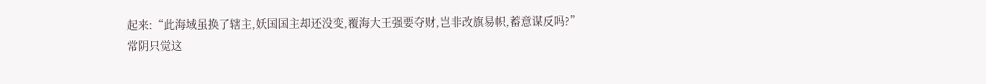起来:“此海域虽换了辖主,妖国国主却还没变,覆海大王强要夺财,岂非改旗易帜,蓄意谋反吗?”
常阴只觉这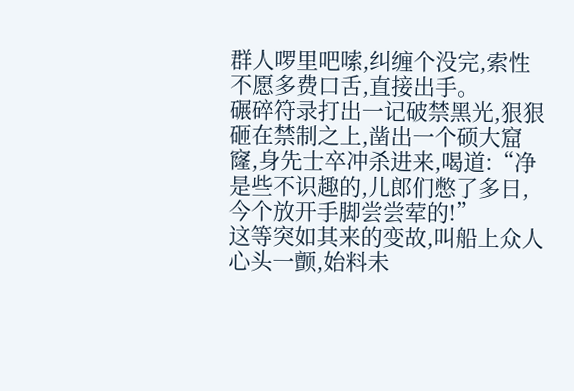群人啰里吧嗦,纠缠个没完,索性不愿多费口舌,直接出手。
碾碎符录打出一记破禁黑光,狠狠砸在禁制之上,凿出一个硕大窟窿,身先士卒冲杀进来,喝道:“净是些不识趣的,儿郎们憋了多日,今个放开手脚尝尝荤的!”
这等突如其来的变故,叫船上众人心头一颤,始料未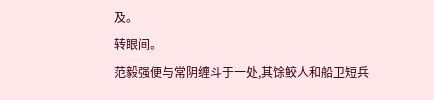及。
转眼间。
范毅强便与常阴缠斗于一处,其馀鲛人和船卫短兵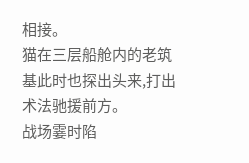相接。
猫在三层船舱内的老筑基此时也探出头来,打出术法驰援前方。
战场霎时陷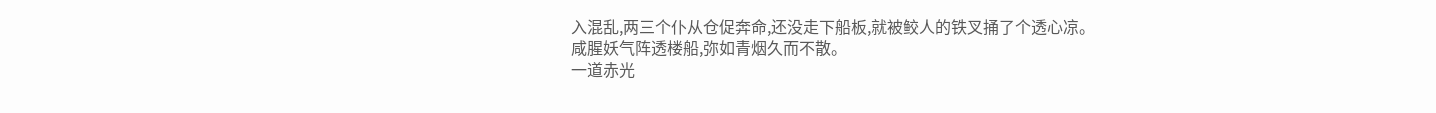入混乱,两三个仆从仓促奔命,还没走下船板,就被鲛人的铁叉捅了个透心凉。
咸腥妖气阵透楼船,弥如青烟久而不散。
一道赤光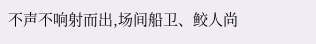不声不响射而出,场间船卫、鲛人尚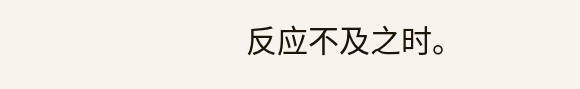反应不及之时。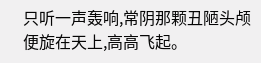只听一声轰响,常阴那颗丑陋头颅便旋在天上,高高飞起。